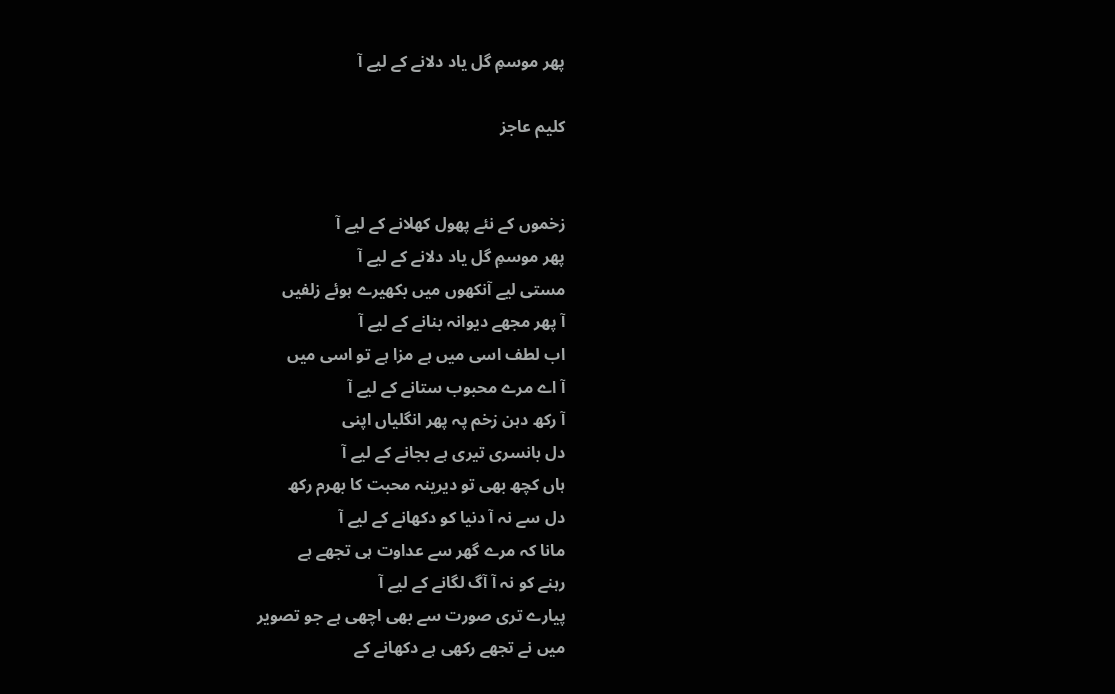پھر موسمِ گل یاد دلانے کے لیے آ

کلیم عاجز


زخموں کے نئے پھول کھلانے کے لیے آ
پھر موسمِ گل یاد دلانے کے لیے آ
مستی لیے آنکھوں میں بکھیرے ہوئے زلفیں
آ پھر مجھے دیوانہ بنانے کے لیے آ
اب لطف اسی میں ہے مزا ہے تو اسی میں
آ اے مرے محبوب ستانے کے لیے آ
آ رکھ دہن زخم پہ پھر انگلیاں اپنی
دل بانسری تیری ہے بجانے کے لیے آ
ہاں کچھ بھی تو دیرینہ محبت کا بھرم رکھ
دل سے نہ آ دنیا کو دکھانے کے لیے آ
مانا کہ مرے گھر سے عداوت ہی تجھے ہے
رہنے کو نہ آ آگ لگانے کے لیے آ
پیارے تری صورت سے بھی اچھی ہے جو تصویر
میں نے تجھے رکھی ہے دکھانے کے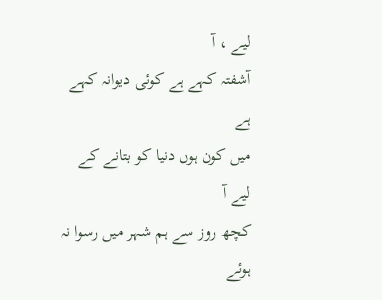لیے ، آ
آشفتہ کہے ہے کوئی دیوانہ کہے ہے
میں کون ہوں دنیا کو بتانے کے لیے آ
کچھ روز سے ہم شہر میں رسوا نہ ہوئے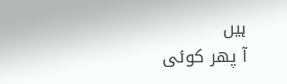ہیں
آ پھر کوئی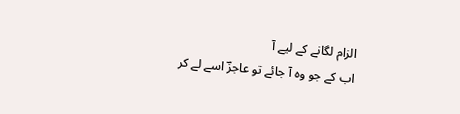الزام لگانے کے لیے آ
اب کے جو وہ آ جائے تو عاجزؔ اسے لے کر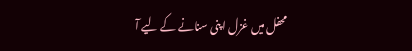محفل میں غزل اپنی سنانے کے لیے آ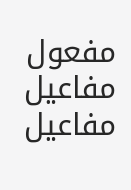مفعول مفاعیل مفاعیل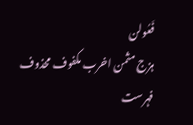فَعُولن
ہزج مثمن اخرب مکفوف محذوف
فہرست